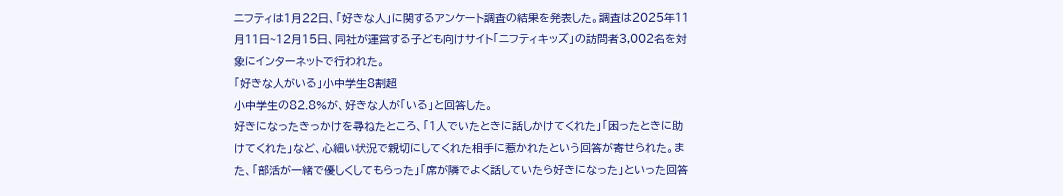ニフティは1月22日、「好きな人」に関するアンケート調査の結果を発表した。調査は2025年11月11日~12月15日、同社が運営する子ども向けサイト「ニフティキッズ」の訪問者3,002名を対象にインターネットで行われた。
「好きな人がいる」小中学生8割超
小中学生の82.8%が、好きな人が「いる」と回答した。
好きになったきっかけを尋ねたところ、「1人でいたときに話しかけてくれた」「困ったときに助けてくれた」など、心細い状況で親切にしてくれた相手に惹かれたという回答が寄せられた。また、「部活が一緒で優しくしてもらった」「席が隣でよく話していたら好きになった」といった回答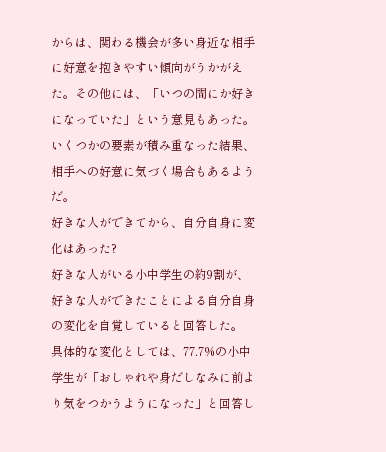からは、関わる機会が多い身近な相手に好意を抱きやすい傾向がうかがえた。その他には、「いつの間にか好きになっていた」という意見もあった。いくつかの要素が積み重なった結果、相手への好意に気づく場合もあるようだ。
好きな人ができてから、自分自身に変化はあった?
好きな人がいる小中学生の約9割が、好きな人ができたことによる自分自身の変化を自覚していると回答した。
具体的な変化としては、77.7%の小中学生が「おしゃれや身だしなみに前より気をつかうようになった」と回答し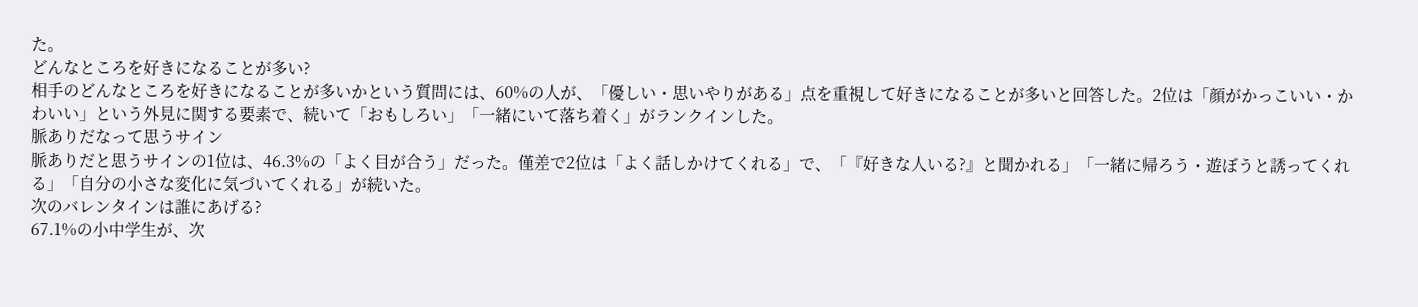た。
どんなところを好きになることが多い?
相手のどんなところを好きになることが多いかという質問には、60%の人が、「優しい・思いやりがある」点を重視して好きになることが多いと回答した。2位は「顔がかっこいい・かわいい」という外見に関する要素で、続いて「おもしろい」「一緒にいて落ち着く」がランクインした。
脈ありだなって思うサイン
脈ありだと思うサインの1位は、46.3%の「よく目が合う」だった。僅差で2位は「よく話しかけてくれる」で、「『好きな人いる?』と聞かれる」「一緒に帰ろう・遊ぼうと誘ってくれる」「自分の小さな変化に気づいてくれる」が続いた。
次のバレンタインは誰にあげる?
67.1%の小中学生が、次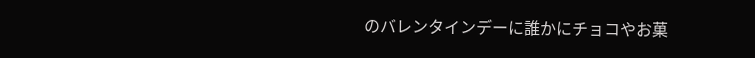のバレンタインデーに誰かにチョコやお菓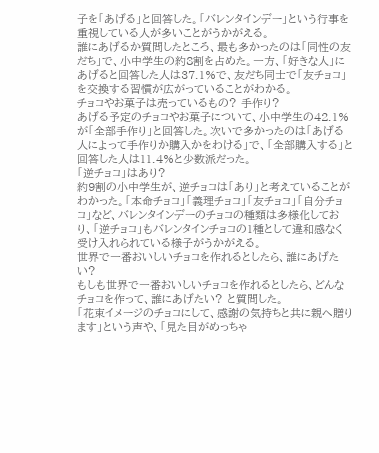子を「あげる」と回答した。「バレンタインデー」という行事を重視している人が多いことがうかがえる。
誰にあげるか質問したところ、最も多かったのは「同性の友だち」で、小中学生の約8割を占めた。一方、「好きな人」にあげると回答した人は37.1%で、友だち同士で「友チョコ」を交換する習慣が広がっていることがわかる。
チョコやお菓子は売っているもの? 手作り?
あげる予定のチョコやお菓子について、小中学生の42.1%が「全部手作り」と回答した。次いで多かったのは「あげる人によって手作りか購入かをわける」で、「全部購入する」と回答した人は11.4%と少数派だった。
「逆チョコ」はあり?
約9割の小中学生が、逆チョコは「あり」と考えていることがわかった。「本命チョコ」「義理チョコ」「友チョコ」「自分チョコ」など、バレンタインデーのチョコの種類は多様化しており、「逆チョコ」もバレンタインチョコの1種として違和感なく受け入れられている様子がうかがえる。
世界で一番おいしいチョコを作れるとしたら、誰にあげたい?
もしも世界で一番おいしいチョコを作れるとしたら、どんなチョコを作って、誰にあげたい? と質問した。
「花束イメージのチョコにして、感謝の気持ちと共に親へ贈ります」という声や、「見た目がめっちゃ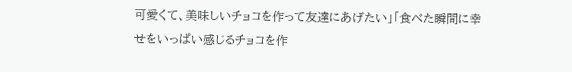可愛くて、美味しいチョコを作って友達にあげたい」「食べた瞬間に幸せをいっぱい感じるチョコを作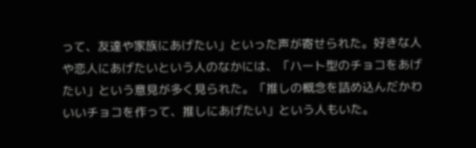って、友達や家族にあげたい」といった声が寄せられた。好きな人や恋人にあげたいという人のなかには、「ハート型のチョコをあげたい」という意見が多く見られた。「推しの概念を詰め込んだかわいいチョコを作って、推しにあげたい」という人もいた。